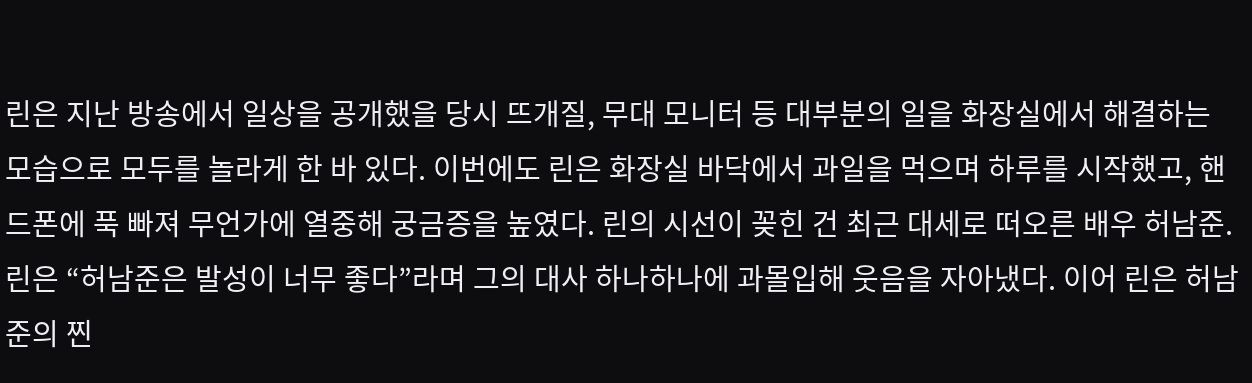린은 지난 방송에서 일상을 공개했을 당시 뜨개질, 무대 모니터 등 대부분의 일을 화장실에서 해결하는 모습으로 모두를 놀라게 한 바 있다. 이번에도 린은 화장실 바닥에서 과일을 먹으며 하루를 시작했고, 핸드폰에 푹 빠져 무언가에 열중해 궁금증을 높였다. 린의 시선이 꽂힌 건 최근 대세로 떠오른 배우 허남준. 린은 “허남준은 발성이 너무 좋다”라며 그의 대사 하나하나에 과몰입해 웃음을 자아냈다. 이어 린은 허남준의 찐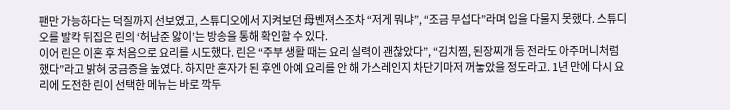팬만 가능하다는 덕질까지 선보였고, 스튜디오에서 지켜보던 母벤져스조차 “저게 뭐냐”, “조금 무섭다”라며 입을 다물지 못했다. 스튜디오를 발칵 뒤집은 린의 ‘허남준 앓이’는 방송을 통해 확인할 수 있다.
이어 린은 이혼 후 처음으로 요리를 시도했다. 린은 “주부 생활 때는 요리 실력이 괜찮았다”, “김치찜, 된장찌개 등 전라도 아주머니처럼 했다”라고 밝혀 궁금증을 높였다. 하지만 혼자가 된 후엔 아예 요리를 안 해 가스레인지 차단기마저 꺼놓았을 정도라고. 1년 만에 다시 요리에 도전한 린이 선택한 메뉴는 바로 깍두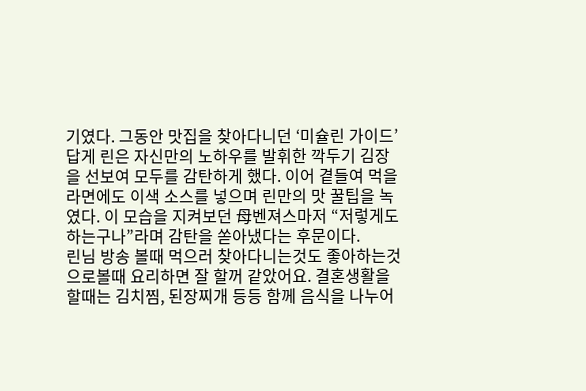기였다. 그동안 맛집을 찾아다니던 ‘미슐린 가이드’답게 린은 자신만의 노하우를 발휘한 깍두기 김장을 선보여 모두를 감탄하게 했다. 이어 곁들여 먹을 라면에도 이색 소스를 넣으며 린만의 맛 꿀팁을 녹였다. 이 모습을 지켜보던 母벤져스마저 “저렇게도 하는구나”라며 감탄을 쏟아냈다는 후문이다.
린님 방송 볼때 먹으러 찾아다니는것도 좋아하는것으로볼때 요리하면 잘 할꺼 같았어요. 결혼생활을 할때는 김치찜, 된장찌개 등등 함께 음식을 나누어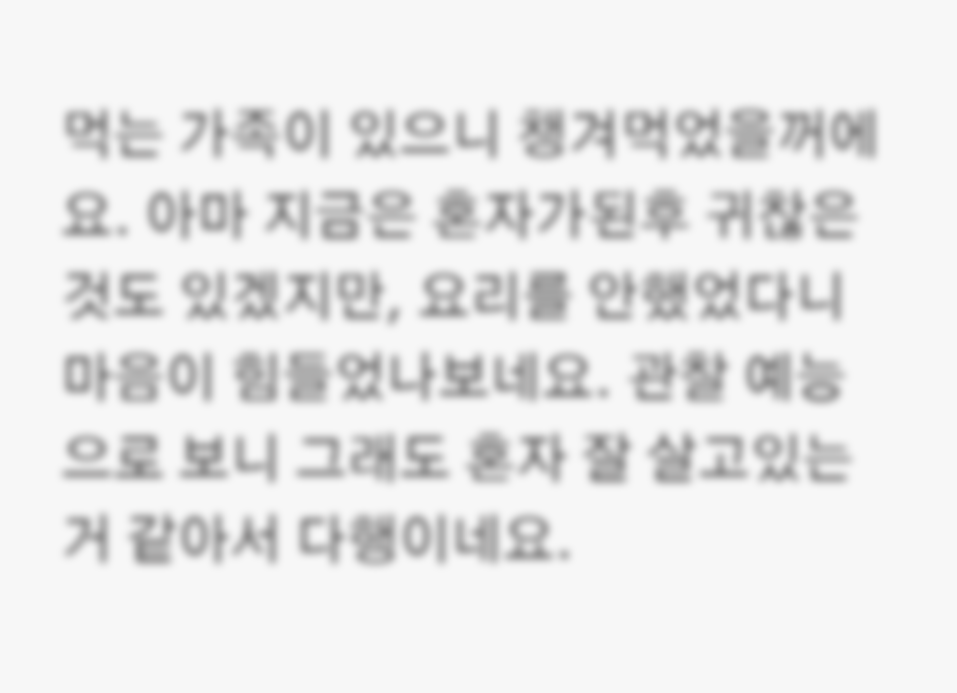먹는 가족이 있으니 챙겨먹었을꺼에요. 아마 지금은 혼자가된후 귀찮은것도 있겠지만, 요리를 안했었다니 마음이 힘들었나보네요. 관찰 예능으로 보니 그래도 혼자 잘 살고있는거 같아서 다행이네요.